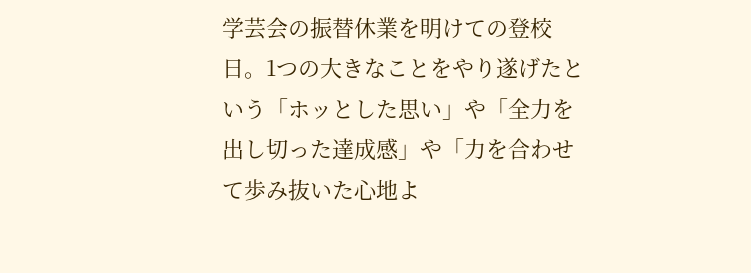学芸会の振替休業を明けての登校日。1つの大きなことをやり遂げたという「ホッとした思い」や「全力を出し切った達成感」や「力を合わせて歩み抜いた心地よ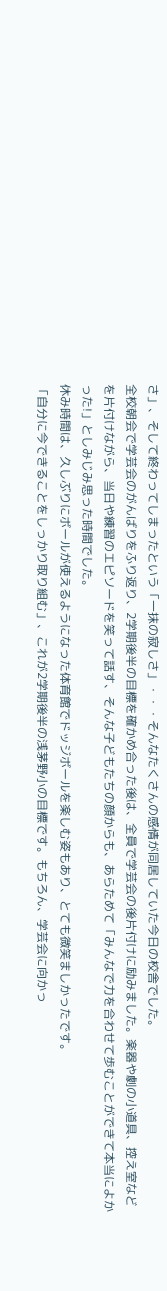さ」、そして終わってしまったという「一抹の寂しさ」・・・そんなたくさんの感情が同居していた今日の校舎でした。
全校朝会で学芸会のがんばりをふり返り、2学期後半の目標を確かめ合った後は、全員で学芸会の後片付けに励みました。楽器や劇の小道具、控え室などを片付けながら、当日や練習のエピソードを笑って話す、そんな子どもたちの顔からも、あらためて「みんなで力を合わせて歩むことができて本当によかった!」としみじみ思った時間でした。
休み時間は、久しぶりにボールが使えるようになった体育館でドッジボールを楽しむ姿もあり、とても微笑ましかったです。
「自分に今できることをしっかり取り組む」、これが2学期後半の浅茅野小の目標です。もちろん、学芸会に向かっ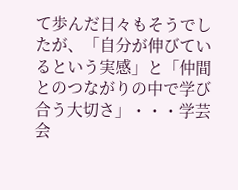て歩んだ日々もそうでしたが、「自分が伸びているという実感」と「仲間とのつながりの中で学び合う大切さ」・・・学芸会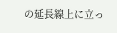の延長線上に立っ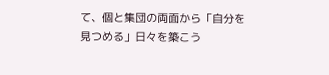て、個と集団の両面から「自分を見つめる」日々を築こう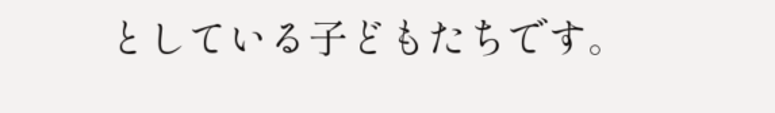としている子どもたちです。